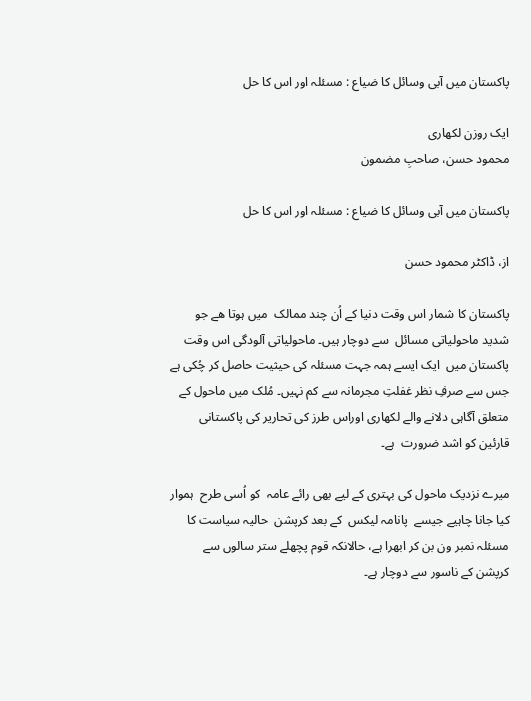پاکستان میں آبی وسائل کا ضیاع : مسئلہ اور اس کا حل

ایک روزن لکھاری
محمود حسن، صاحبِ مضمون

پاکستان میں آبی وسائل کا ضیاع : مسئلہ اور اس کا حل

از، ڈاکٹر محمود حسن

پاکستان کا شمار اس وقت دنیا کے اُن چند ممالک  میں ہوتا ھے جو شدید ماحولیاتی مسائل  سے دوچار ہیں۔ ماحولیاتی آلودگی اس وقت  پاکستان میں  ایک ایسے ہمہ جہت مسئلہ کی حیثیت حاصل کر چُکی ہے جس سے صرفِ نظر غفلتِ مجرمانہ سے کم نہیں۔ مُلک میں ماحول کے متعلق آگاہی دلانے والے لکھاری اوراس طرز کی تحاریر کی پاکستانی قارئین کو اشد ضرورت  ہے۔

میرے نزدیک ماحول کی بہتری کے لیے بھی رائے عامہ  کو اُسی طرح  ہموار کیا جانا چاہیے جیسے  پانامہ لیکس  کے بعد کرپشن  حالیہ سیاست کا مسئلہ نمبر ون بن کر ابھرا ہے، حالانکہ قوم پچھلے ستر سالوں سے کرپشن کے ناسور سے دوچار ہے۔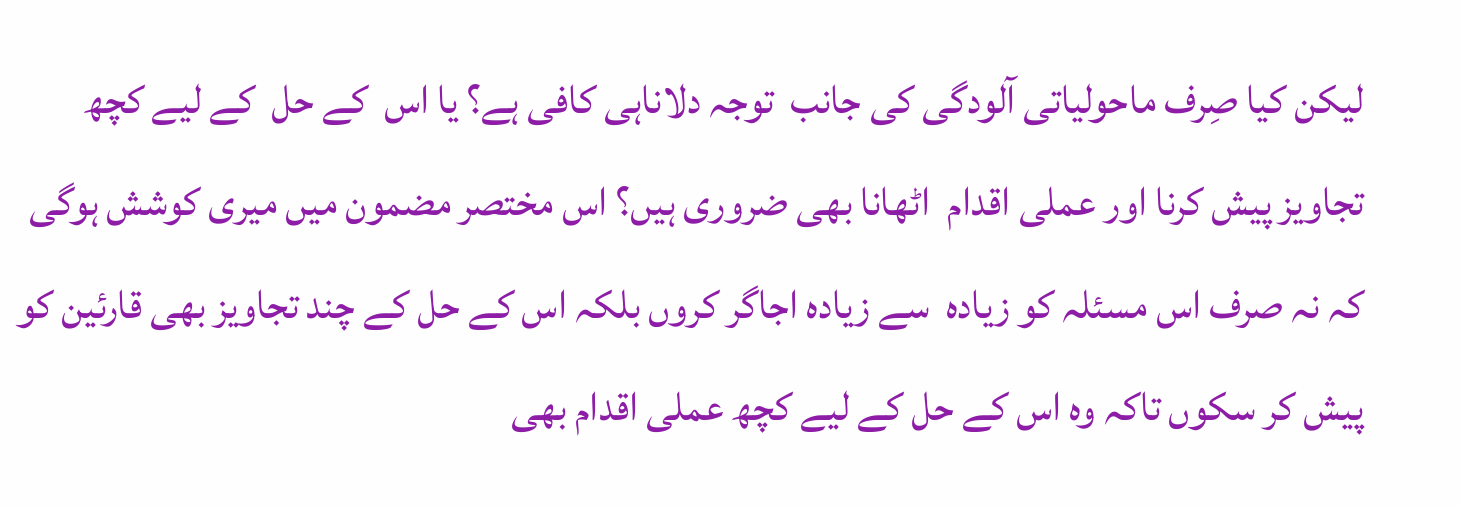لیکن کیا صِرف ماحولیاتی آلودگی کی جانب  توجہ دلاناہی کافی ہے؟ یا اس  کے حل  کے لیے کچھ تجاویز پیش کرنا اور عملی اقدام  اٹھانا بھی ضروری ہیں؟ اس مختصر مضمون میں میری کوشش ہوگی کہ نہ صرف اس مسئلہ کو زیادہ  سے زیادہ اجاگر کروں بلکہ اس کے حل کے چند تجاویز بھی قارئین کو پیش کر سکوں تاکہ وہ اس کے حل کے لیے کچھ عملی اقدام بھی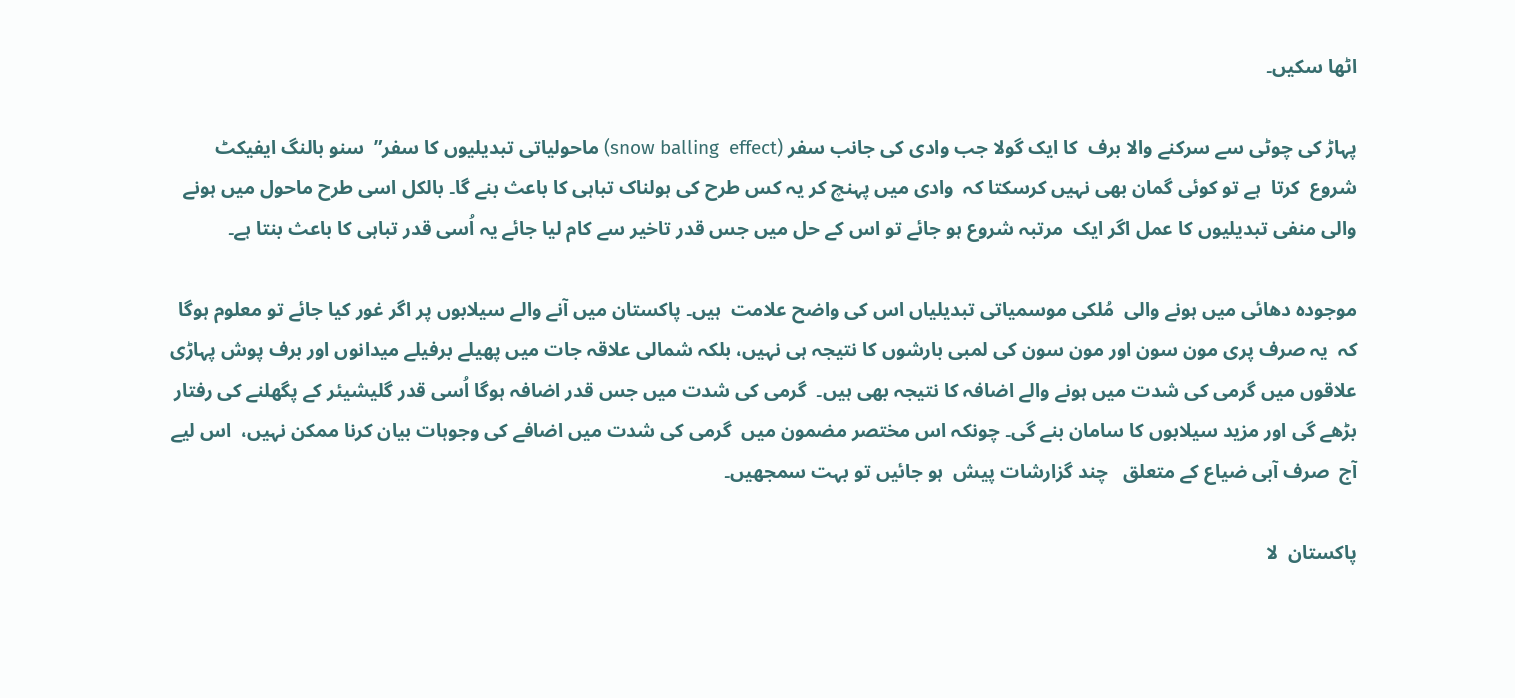اٹھا سکیں۔

پہاڑ کی چوٹی سے سرکنے والا برف  کا ایک گولا جب وادی کی جانب سفر (snow balling  effect) ماحولیاتی تبدیلیوں کا سفر”  سنو بالنگ ایفیکٹ شروع  کرتا  ہے تو کوئی گمان بھی نہیں کرسکتا کہ  وادی میں پہنچ کر یہ کس طرح کی ہولناک تباہی کا باعث بنے گا۔ بالکل اسی طرح ماحول میں ہونے والی منفی تبدیلیوں کا عمل اگر ایک  مرتبہ شروع ہو جائے تو اس کے حل میں جس قدر تاخیر سے کام لیا جائے یہ اُسی قدر تباہی کا باعث بنتا ہے۔

موجودہ دھائی میں ہونے والی  مُلکی موسمیاتی تبدیلیاں اس کی واضح علامت  ہیں۔ پاکستان میں آنے والے سیلابوں پر اگر غور کیا جائے تو معلوم ہوگا کہ  یہ صرف پری مون سون اور مون سون کی لمبی بارشوں کا نتیجہ ہی نہیں، بلکہ شمالی علاقہ جات میں پھیلے برفیلے میدانوں اور برف پوش پہاڑی علاقوں میں گرمی کی شدت میں ہونے والے اضافہ کا نتیجہ بھی ہیں۔  گرمی کی شدت میں جس قدر اضافہ ہوگا اُسی قدر گلیشیئر کے پگھلنے کی رفتار  بڑھے گی اور مزید سیلابوں کا سامان بنے گی۔ چونکہ اس مختصر مضمون میں  گرمی کی شدت میں اضافے کی وجوہات بیان کرنا ممکن نہیں،  اس لیے آج  صرف آبی ضیاع کے متعلق   چند گزارشات پیش  ہو جائیں تو بہت سمجھیں۔

پاکستان  لا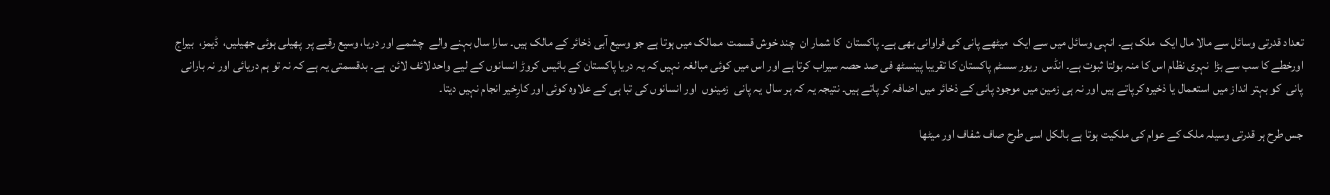تعداد قدرتی وسائل سے مالا مال ایک  ملک ہے۔ انہی وسائل میں سے ایک  میٹھے پانی کی فراوانی بھی ہے۔ پاکستان  کا شمار ان  چند خوش قسمت  ممالک میں ہوتا ہے جو وسیع آبی ذخائر کے مالک ہیں۔ سارا سال بہنے والے  چشمے اور دریا، وسیع رقبے پر  پھیلی ہوئی جھیلیں،  ڈیمز،  بیراج اورخطے کا سب سے بڑا  نہری نظام اس کا منہ بولتا ثبوت ہے۔ انڈس  ریور سسٹم پاکستان کا تقریبا پینسٹھ فی صد حصہ سیراب کرتا ہے اور اس میں کوئی مبالغہ نہیں کہ یہ دریا پاکستان کے بائیس کروڑ انسانوں کے لیے واحد لائف لائن  ہے۔ بدقسمتی یہ ہے کہ نہ تو ہم دریائی اور نہ بارانی  پانی  کو بہتر انداز میں استعمال یا ذخیرہ کرپاتے ہیں اور نہ ہی زمین میں موجود پانی کے ذخائر میں اضافہ کر پاتے ہیں۔ نتیجہ یہ کہ ہر سال  یہ پانی  زمینوں  اور انسانوں کی تبا ہی کے علاوہ کوئی اور کارِخیر انجام نہیں دیتا۔

جس طرح ہر قدرتی وسیلہ ملک کے عوام کی ملکیت ہوتا ہے بالکل اسی طرح صاف شفاف اور میٹھا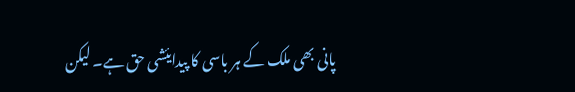پانی بھی ملک کے ہر باسی کا پیدایئشی حق ہے۔ لیکن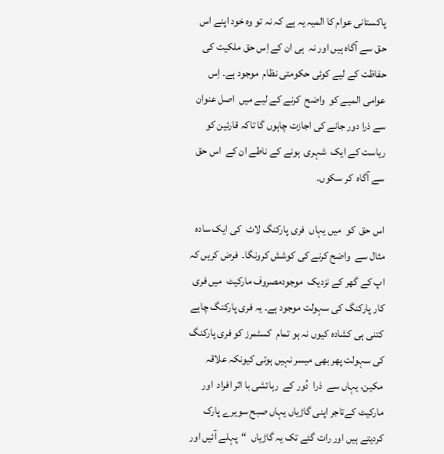پاکستانی عوام کا المیہ یہ ہے کہ نہ تو وہ خود اپنے اس حق سے آگاہ ہیں اور نہ  ہی ان کے اِس حق ملکیت کی حفاظت کے لیے کوئی حکومتی نظام  موجود ہے۔ اِس عوامی المیے کو  واضح  کرنے کے لیے میں  اصل عنوان سے ذرا دور جانے کی اجازت چاہوں گا تاکہ قارئین کو  ریاست کے ایک  شہری  ہونے کے ناطے ان کے  اس حق سے آگاہ  کر سکوں۔

اس حق  کو  میں یہاں  فری پارکنگ لاٹ  کی ایک سادہ مثال سے  واضح کرنے کی کوشش کرونگا۔  فرض کریں کہ اپ کے گھر کے نزدیک  موجودمصروف مارکیٹ  میں فری کار پارکنگ کی سہولت موجود ہے۔ یہ فری پارکنگ چاہے کتنی ہی کشادہ کیوں نہ ہو تمام  کسٹمرز کو فری پارکنگ کی سہولت پھر بھی میسر نہیں ہوتی کیونکہ علاقہ مکین، یہاں سے  ذرا  دُور کے  رہائشی با اثر افراد  اور مارکیٹ کےتاجر اپنی گاڑیاں یہاں صبح سویرے پارک کردیتے ہیں اور رات گئے تک یہ گاڑیاں  “پہلے آئیں اور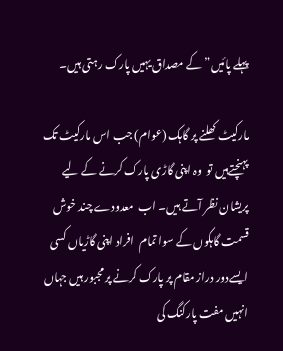پہلے پائیں” کے مصداق یہیں پارک رہتی ہیں۔

مارکیٹ کھلنے پر گاہک (عوام) جب اس مارکیٹ تک پہنچتےہیں تو  وہ اپنی گاڑی پارک کرنے کے لیے پریشان نظر آتے ہیں۔ اب  معدودے چند خوش قسمت گاہکوں کے سوا تمام  افراد اپنی گاڑیاں کسی ایسےدور دراز مقام پر پارک کرنے پر مجبور ہیں جہاں انہیں مفت پارکنگ کی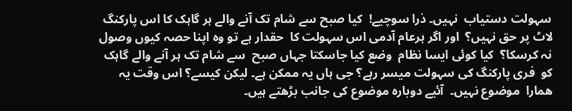سہولت دستیاب  نہیں۔ ذرا سوچیے!  کیا صبح سے شام تک آنے والے ہر گاہک کا اس پارکنگ لاٹ پر حق نہیں؟  اور اگر ہرعام آدمی اس سہولت کا  حقدار ہے تو وہ اپنا حصہ کیوں وصول نہ کرسکا؟  کیا کوئی ایسا نظام  وضع کیا جاسکتا جہاں صبح  سے شام تک ہر آنے والے گاہک کو  فری پارکنگ کی سہولت میسر رہے؟ جی ہاں یہ ممکن ہے۔ لیکن کیسے؟ اس وقت یہ ھمارا  موضوع نہیں۔  آئیے دوبارہ موضوع کی جانب بڑھتے ہیں۔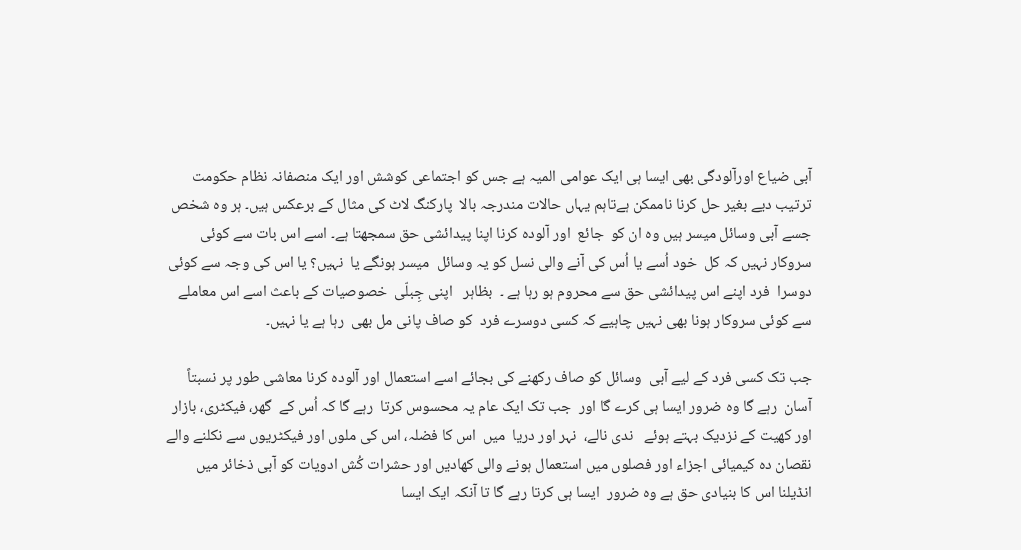آبی ضیاع اورآلودگی بھی ایسا ہی ایک عوامی المیہ ہے جس کو اجتماعی کوشش اور ایک منصفانہ نظام حکومت ترتیب دیے بغیر حل کرنا ناممکن ہےتاہم یہاں حالات مندرجہ بالا  پارکنگ لاٹ کی مثال کے برعکس ہیں۔ ہر وہ شخص جسے آبی وسائل میسر ہیں وہ ان کو  جائع  اور آلودہ کرنا اپنا پیدائشی حق سمجھتا ہے۔ اسے اس بات سے کوئی سروکار نہیں کہ کل  خود اُسے یا اُس کی آنے والی نسل کو یہ وسائل  میسر ہونگے یا  نہیں؟ یا اس کی وجہ سے کوئی دوسرا  فرد اپنے اس پیدائشی حق سے محروم ہو رہا ہے ۔  بظاہر   اپنی جِبلّی  خصوصیات کے باعث اسے اس معاملے سے کوئی سروکار ہونا بھی نہیں چاہیے کہ کسی دوسرے فرد  کو صاف پانی مل بھی  رہا ہے یا نہیں۔

جب تک کسی فرد کے لیے آبی  وسائل کو صاف رکھنے کی بجائے اسے استعمال اور آلودہ کرنا معاشی طور پر نسبتاً آسان  رہے گا وہ ضرور ایسا ہی کرے گا اور  جب تک ایک عام یہ محسوس کرتا  رہے گا کہ اُس کے  گھر، فیکٹری، بازار  اور کھیت کے نزدیک بہتے ہوئے   ندی نالے،  نہر اور دریا  میں  اس کا فضلہ، اس کی ملوں اور فیکٹریوں سے نکلنے والے نقصان دہ کیمیائی اجزاء اور فصلوں میں استعمال ہونے والی کھادیں اور حشرات کُش ادویات کو آبی ذخائر میں انڈیلنا اس کا بنیادی حق ہے وہ ضرور  ایسا ہی کرتا رہے گا تا آنکہ ایک ایسا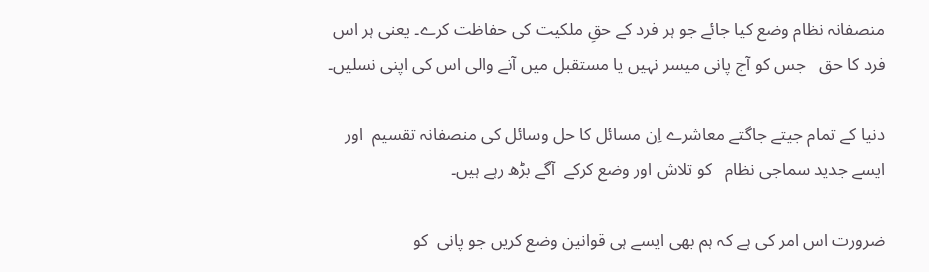منصفانہ نظام وضع کیا جائے جو ہر فرد کے حقِ ملکیت کی حفاظت کرے۔ یعنی ہر اس فرد کا حق   جس کو آج پانی میسر نہیں یا مستقبل میں آنے والی اس کی اپنی نسلیں۔

دنیا کے تمام جیتے جاگتے معاشرے اِن مسائل کا حل وسائل کی منصفانہ تقسیم  اور  ایسے جدید سماجی نظام   کو تلاش اور وضع کرکے  آگے بڑھ رہے ہیں۔

ضرورت اس امر کی ہے کہ ہم بھی ایسے ہی قوانین وضع کریں جو پانی  کو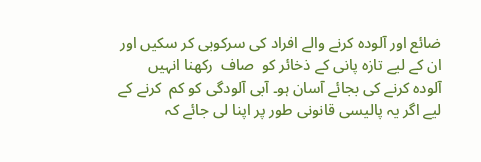ضائع اور آلودہ کرنے والے افراد کی سرکوبی کر سکیں اور ان کے لیے تازہ پانی کے ذخائر کو  صاف  رکھنا انہیں آلودہ کرنے کی بجائے آسان ہو۔ آبی آلودگی کو کم  کرنے کے لیے اگر یہ پالیسی قانونی طور پر اپنا لی جائے کہ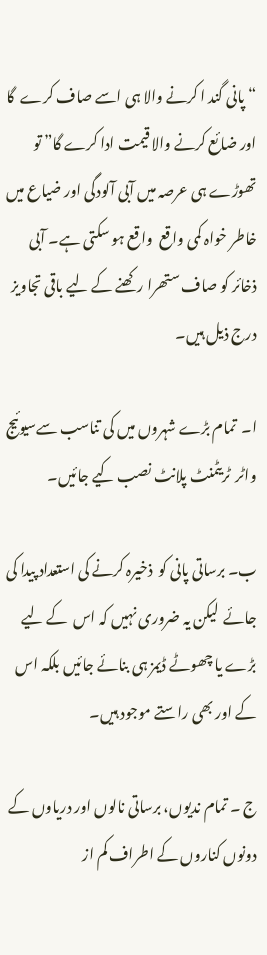“پانی گند ا کرنے والا ہی اسے صاف کرے  گا اور ضائع کرنے والا قیمت ادا کرے گا” تو تھوڑے ہی عرصہ میں آبی آلودگی اور ضیاع میں خاطر خواہ کمی واقع  واقع ہو سکتی ہے۔ آبی ذخائر کو صاف ستھرا رکھنے کے لیے باقی تجاویز درج ذیل ہیں۔

ا۔  تمام بڑے شہروں میں کی تناسب سےسیوئیج واٹر  ٹریٹمنٹ پلانٹ نصب کیے جائیں۔

ب۔ برساتی پانی کو  ذخیرہ کرنے کی استعداد پیدا کی جائے  لیکن یہ ضروری نہیں کہ اس  کے لیے  بڑے یا چھوٹے ڈیمز ہی بنائے جائیں بلکہ اس کے اور بھی راستے موجود ہیں۔

ج ۔ تمام ندیوں، برساتی نالوں اور دریاوں کے دونوں کناروں کے اطراف کم از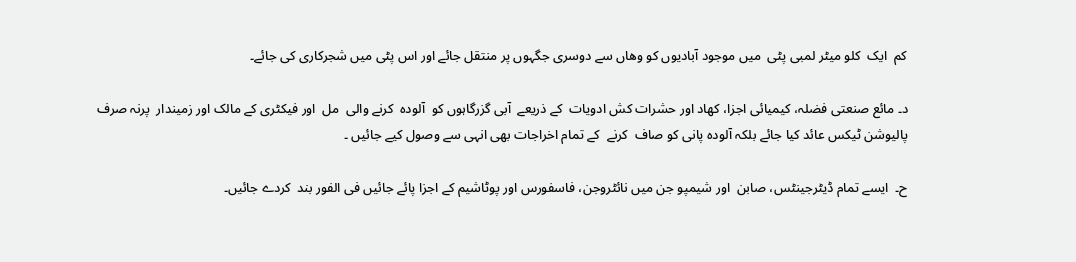کم  ایک  کلو میٹر لمبی پٹی  میں موجود آبادیوں کو وھاں سے دوسری جگہوں پر منتقل جائے اور اس پٹی میں شجرکاری کی جائے۔

د۔ مائع صنعتی فضلہ، کیمیائی اجزا، کھاد اور حشرات کش ادویات  کے ذریعے  آبی گزرگاہوں کو  آلودہ  کرنے والی  مل  اور فیکٹری کے مالک اور زمیندار  پرنہ صرف پالیوشن ٹیکس عائد کیا جائے بلکہ آلودہ پانی کو صاف  کرنے  کے تمام اخراجات بھی انہی سے وصول کیے جائیں ۔

ح۔  ایسے تمام ڈیٹرجینٹس، صابن  اور شیمپو جن میں نائٹروجن، فاسفورس اور پوٹاشیم کے اجزا پائے جائیں فی الفور بند  کردے جائیں۔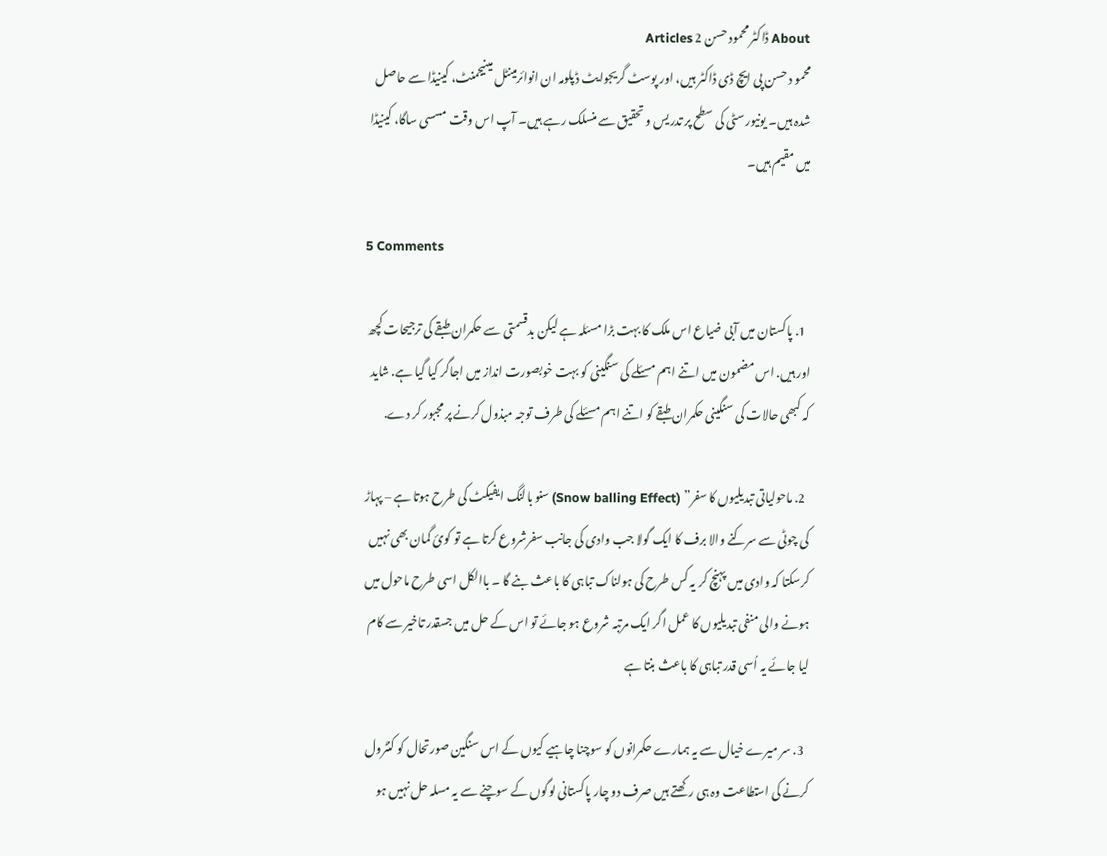About ڈاکٹر محمود حسن 2 Articles
محمو د حسن پی ایچ ڈی ڈاکٹر ہیں، اور پوسٹ گریجوایٹ ڈپلومہ ان انوائرمینٹل مینیجمنٹ، کینیڈا سے حاصل شدہ ہیں۔ یونیورسٹی کی سطح پر تدریس و تحقیق سے منسلک رہے ہیں۔ آپ اس وقت مسسی ساگا، کینیڈا میں مقیم ہیں۔

5 Comments

  1. پاکستان میں آبی ضیاع اس ملک کا بہت بڑا مسئلہ ہے لیکن بدقسمتی سے حکمران طبقے کی ترجیحات کچھ اور ہیں. اس مضمون میں اتنے اہم مسئلے کی سنگینی کو بہت خوبصورت انداز میں اجاگر کیا گیا ہے. شاید کہ کبھی حالات کی سنگینی حکمران طبقے کو اتنے اہم مسئلے کی طرف توجہ مبذول کرنے پر مجبور کر دے.

  2. ماحولیاتی تبدیلیوں کا سفر” (Snow balling Effect) سنو بالنگ ایفیکٹ کی طرح ہوتا ہے – پہاڑ کی چوٹی سے سرکنے والا برف کا ایک گولا جب وادی کی جانب سفرشروع کرتا ہے تو کوئ گمان بھی نہیں کرسکتا کہ وادی میں پہنچ کر یہ کس طرح کی ہولناک تباہی کا باعث بنے گا ۔ باالکل اسی طرح ماحول میں ہونے والی منفی تبدیلیوں کا عمل اگر ایک مرتبہ شروع ہو جائے تو اس کے حل میں جسقدر تاخیر سے کام لیا جائے یہ اُسی قدر تباہی کا باعث بنتا ہے

  3. سر میرے خیال سے یہ ہمارے حکمرانوں کو سوچنا چاہیے کیوں کے اس سنگین صورتحال کو کنٹرول کرنے کی استطاعت وہ ہی رکھتے ہیں صرف دو چار پاکستانی لوگوں کے سوچنے سے یہ مسلہ حل نہیں ہو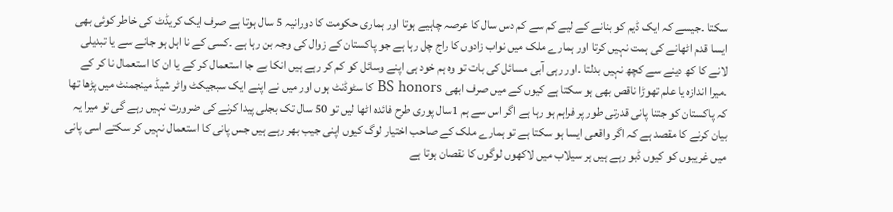سکتا ۔جیسے کہ ایک ڈیم کو بنانے کے لیے کم سے کم دس سال کا عرصہ چاہیے ہوتا اور ہماری حکومت کا دورانیہ 5 سال ہوتا ہے صرف ایک کریڈٹ کی خاطر کوئی بھی ایسا قدم اٹھانے کی ہمت نہیں کرتا اور ہمارے ملک میں نواب زادوں کا راج چل رہا ہے جو پاکستان کے زوال کی وجہ بن رہا ہے ۔کسی کے نا اہل ہو جانے سے یا تبدیلی لانے کا کھ دینے سے کچھ نہیں بدلتا ۔اور رہی آبی مسائل کی بات تو وہ ہم خود ہی اپنے وسائل کو کم کر رہے ہیں انکا بے جا استعمال کر کے یا ان کا استعمال نا کر کے ۔میرا اندازہ یا علم تھوڑا ناقص بھی ہو سکتا ہے کیوں کے میں صرف ابھی BS honors کا سٹوڈنٹ ہوں اور میں نے اپنے ایک سبجیکٹ واٹر شیڈ مینجمنٹ میں پڑھا تھا کہ پاکستان کو جتنا پانی قدرتی طور پر فراہم ہو رہا ہے اگر اس سے ہم 1سال پوری طرح فائدہ اٹھا لیں تو 50 سال تک بجلی پیدا کرنے کی ضرورت نہیں رہے گی تو میرا یہ بیان کرنے کا مقصد ہے کہ اگر واقعی ایسا ہو سکتا ہے تو ہمارے ملک کے صاحب اختیار لوگ کیوں اپنی جیب بھر رہے ہیں جس پانی کا استعمال نہیں کر سکتے اسی پانی میں غریبوں کو کیوں ڈبو رہے ہیں ہر سیلاب میں لاکھوں لوگوں کا نقصان ہوتا ہے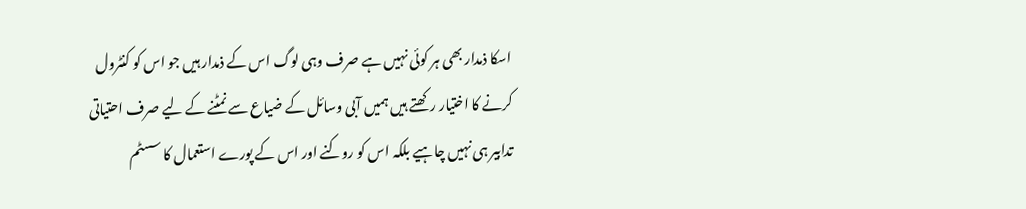اسکا ذمدار بھی ہر کوئی نہیں ہے صرف وہی لوگ اس کے ذمدار ہیں جو اس کو کنٹرول کرنے کا اختیار رکھتے ہیں ہمیں آبی وسائل کے ضیاع سے نمٹنے کے لیے صرف احتیاتی تدابیر ہی نہیں چاہیے بلکہ اس کو روکنے اور اس کے پورے استعمال کا سسٹم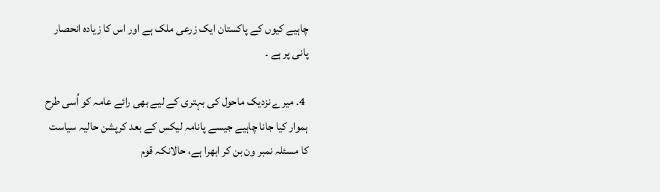چاہیے کیوں کے پاکستان ایک زرعی ملک ہے اور اس کا زیادہ انحصار پانی پر ہے ۔

  4. میرے نزدیک ماحول کی بہتری کے لیے بھی رائے عامہ کو اُسی طرح ہموار کیا جانا چاہیے جیسے پانامہ لیکس کے بعد کرپشن حالیہ سیاست کا مسئلہ نمبر ون بن کر ابھرا ہے، حالانکہ قوم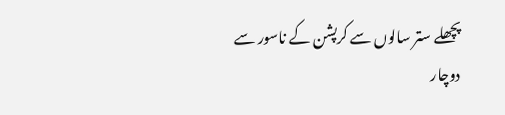پچھلے ستر سالوں سے کرپشن کے ناسور سے دوچار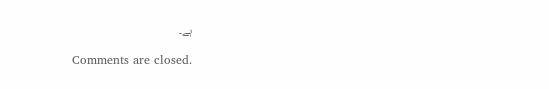ہے۔

Comments are closed.